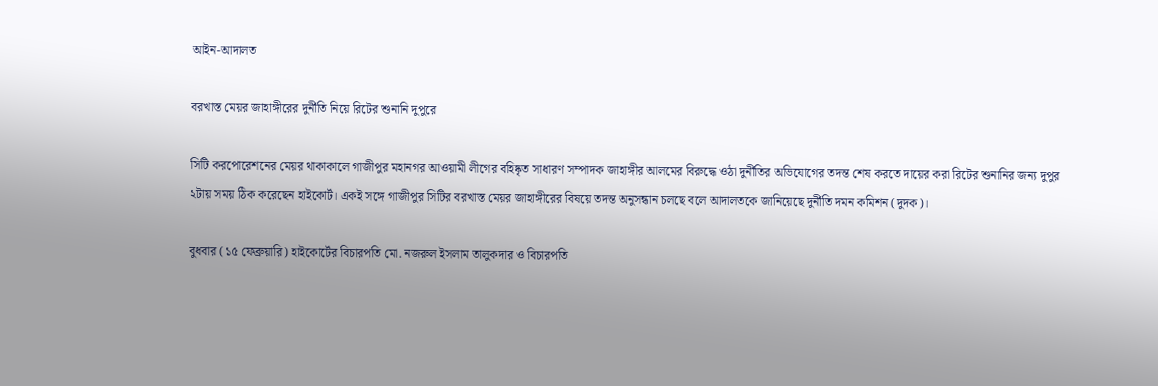আইন-আদালত

বরখাস্ত মেয়র জাহাঙ্গীরের দুর্নীতি নিয়ে রিটের শুনানি দুপুরে

সিটি করপোরেশনের মেয়র থাকাকালে গাজীপুর মহানগর আওয়ামী লীগের বহিষ্কৃত সাধারণ সম্পাদক জাহাঙ্গীর আলমের বিরুদ্ধে ওঠা দুর্নীতির অভিযোগের তদন্ত শেষ করতে দায়ের করা রিটের শুনানির জন্য দুপুর ২টায় সময় ঠিক করেছেন হাইকোর্ট। একই সঙ্গে গাজীপুর সিটির বরখাস্ত মেয়র জাহাঙ্গীরের বিষয়ে তদন্ত অনুসন্ধান চলছে বলে আদালতকে জানিয়েছে দুর্নীতি দমন কমিশন (দুদক)।

বুধবার (১৫ ফেব্রুয়ারি) হাইকোর্টের বিচারপতি মো. নজরুল ইসলাম তালুকদার ও বিচারপতি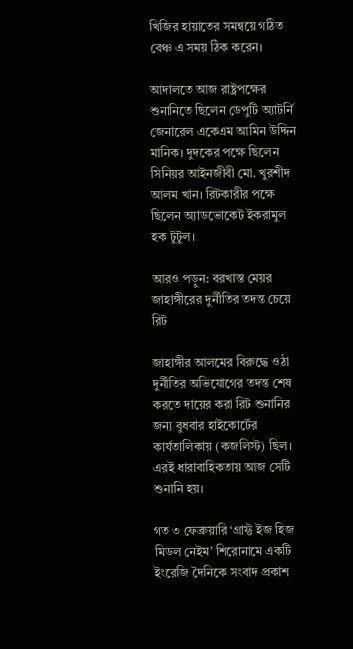খিজির হায়াতের সমন্বয়ে গঠিত বেঞ্চ এ সময় ঠিক করেন।

আদালতে আজ রাষ্ট্রপক্ষের শুনানিতে ছিলেন ডেপুটি অ্যাটর্নি জেনারেল একেএম আমিন উদ্দিন মানিক। দুদকের পক্ষে ছিলেন সিনিয়র আইনজীবী মো. খুরশীদ আলম খান। রিটকারীর পক্ষে ছিলেন অ্যাডভোকেট ইকরামুল হক টুটুল।

আরও পড়ুন: বরখাস্ত মেয়র জাহাঙ্গীরের দুর্নীতির তদন্ত চেয়ে রিট

জাহাঙ্গীর আলমের বিরুদ্ধে ওঠা দুর্নীতির অভিযোগের তদন্ত শেষ করতে দায়ের করা রিট শুনানির জন্য বুধবার হাইকোর্টের কার্যতালিকায় (কজলিস্ট) ছিল। এরই ধারাবাহিকতায় আজ সেটি শুনানি হয়।

গত ৩ ফেব্রুয়ারি ‘গ্রাফ্ট ইজ হিজ মিডল নেইম’ শিরোনামে একটি ইংরেজি দৈনিকে সংবাদ প্রকাশ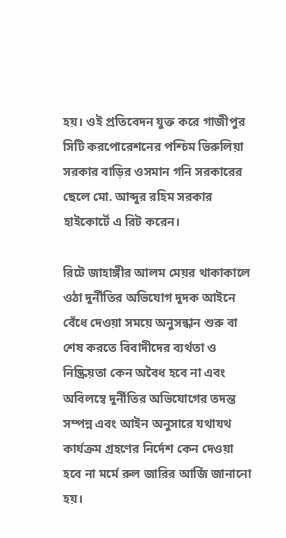হয়। ওই প্রতিবেদন যুক্ত করে গাজীপুর সিটি করপোরেশনের পশ্চিম ভিরুলিয়া সরকার বাড়ির ওসমান গনি সরকারের ছেলে মো. আব্দুর রহিম সরকার হাইকোর্টে এ রিট করেন।

রিটে জাহাঙ্গীর আলম মেয়র থাকাকালে ওঠা দুর্নীতির অভিযোগ দুদক আইনে বেঁধে দেওয়া সময়ে অনুসন্ধান শুরু বা শেষ করতে বিবাদীদের ব্যর্থতা ও নিষ্ক্রিয়তা কেন অবৈধ হবে না এবং অবিলম্বে দুর্নীতির অভিযোগের তদন্ত সম্পন্ন এবং আইন অনুসারে যথাযথ কার্যক্রম গ্রহণের নির্দেশ কেন দেওয়া হবে না মর্মে রুল জারির আর্জি জানানো হয়।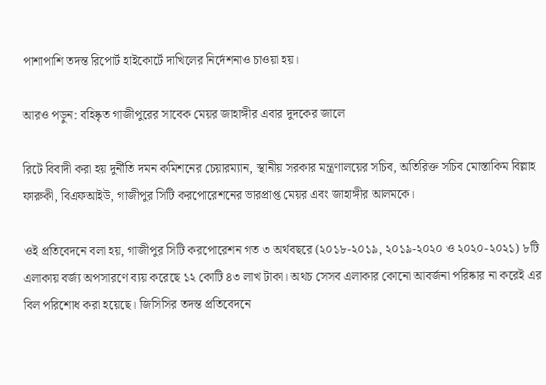পাশাপাশি তদন্ত রিপোর্ট হাইকোর্টে দাখিলের নির্দেশনাও চাওয়া হয়।

আরও পড়ুন: বহিষ্কৃত গাজীপুরের সাবেক মেয়র জাহাঙ্গীর এবার দুদকের জালে

রিটে বিবাদী করা হয় দুর্নীতি দমন কমিশনের চেয়ারম্যান, স্থানীয় সরকার মন্ত্রণালয়ের সচিব, অতিরিক্ত সচিব মোস্তাকিম বিল্লাহ ফারুকী, বিএফআইউ, গাজীপুর সিটি করপোরেশনের ভারপ্রাপ্ত মেয়র এবং জাহাঙ্গীর আলমকে।

ওই প্রতিবেদনে বলা হয়, গাজীপুর সিটি করপোরেশন গত ৩ অর্থবছরে (২০১৮-২০১৯, ২০১৯-২০২০ ও ২০২০-২০২১) ৮টি এলাকায় বর্জ্য অপসারণে ব্যয় করেছে ১২ কোটি ৪৩ লাখ টাকা। অথচ সেসব এলাকার কোনো আবর্জনা পরিষ্কার না করেই এর বিল পরিশোধ করা হয়েছে। জিসিসির তদন্ত প্রতিবেদনে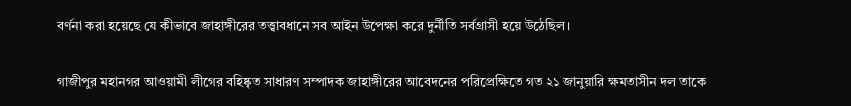বর্ণনা করা হয়েছে যে কীভাবে জাহাঙ্গীরের তত্ত্বাবধানে সব আইন উপেক্ষা করে দুর্নীতি সর্বগ্রাসী হয়ে উঠেছিল।

গাজীপুর মহানগর আওয়ামী লীগের বহিষ্কৃত সাধারণ সম্পাদক জাহাঙ্গীরের আবেদনের পরিপ্রেক্ষিতে গত ২১ জানুয়ারি ক্ষমতাসীন দল তাকে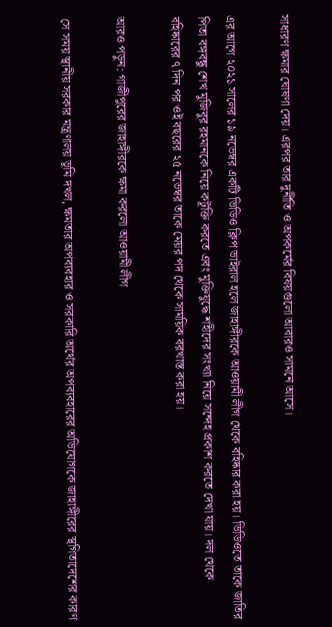সাধারণ ক্ষমার ঘোষণা দেয়। এরপর তার দুর্নীতি ও অপকর্মের বিষয়গুলো আবারও সামনে আসে।

এর আগে ২০২১ সালের ১৯ নভেম্বর একটি ভিডিও ক্লিপ ভাইরাল হলে জাহাঙ্গীরকে আওয়ামী লীগ থেকে বহিষ্কার করা হয়। ভিডিওতে তাকে জাতির পিতা বঙ্গবন্ধু শেখ মুজিবুর রহমানকে নিয়ে কটূক্তি করতে এবং মুক্তিযুদ্ধে শহীদের সংখ্যা নিয়ে সন্দেহ প্রকাশ করতে দেখা যায়। দল থেকে বহিষ্কারের ৭ দিন পর ওই বছরের ২৫ নভেম্বর তাকে মেয়র পদ থেকে সাময়িক বরখাস্ত করা হয়।

আরও পড়ুন: গাজীপুরের জাহাঙ্গীরকে ক্ষমা করলো আওয়ামী লীগ

সে সময় স্থানীয় সরকার মন্ত্রণালয় ভূমি দখল, ক্ষমতার অপব্যবহার ও সরকারি অর্থের অপব্যবহারের অভিযোগকে জাহাঙ্গীরের স্থগিতাদেশের কারণ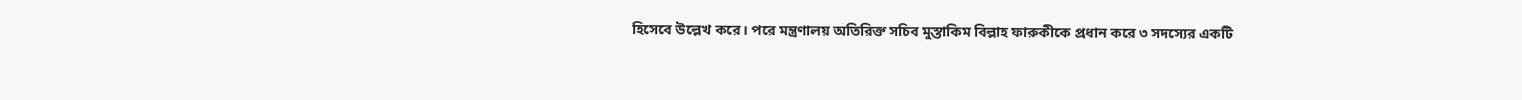হিসেবে উল্লেখ করে। পরে মন্ত্রণালয় অতিরিক্ত সচিব মুস্তাকিম বিল্লাহ ফারুকীকে প্রধান করে ৩ সদস্যের একটি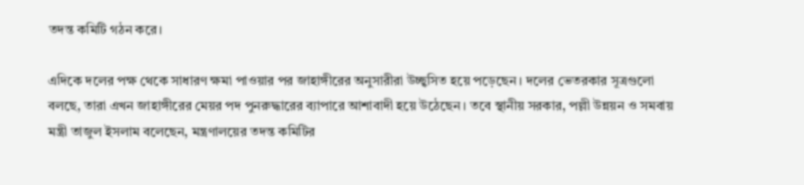তদন্ত কমিটি গঠন করে।

এদিকে দলের পক্ষ থেকে সাধারণ ক্ষমা পাওয়ার পর জাহাঙ্গীরের অনুসারীরা উচ্ছ্বসিত হয়ে পড়েছেন। দলের ভেতরকার সূত্রগুলো বলছে, তারা এখন জাহাঙ্গীরের মেয়র পদ পুনরুদ্ধারের ব্যাপারে আশাবাদী হয়ে উঠেছেন। তবে স্থানীয় সরকার, পল্লী উন্নয়ন ও সমবায় মন্ত্রী তাজুল ইসলাম বলেছেন, মন্ত্রণালয়ের তদন্ত কমিটির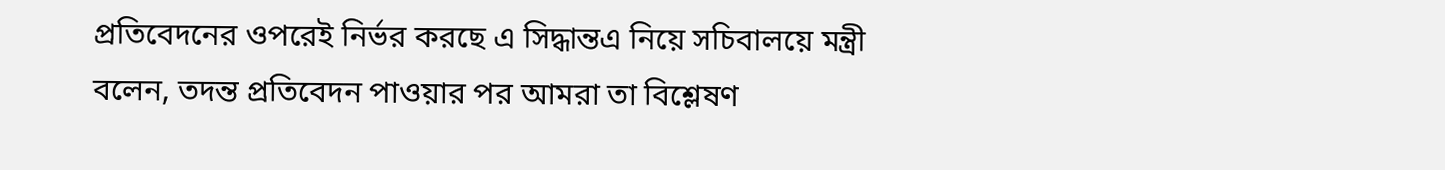প্রতিবেদনের ওপরেই নির্ভর করছে এ সিদ্ধান্তএ নিয়ে সচিবালয়ে মন্ত্রী বলেন, তদন্ত প্রতিবেদন পাওয়ার পর আমরা তা বিশ্লেষণ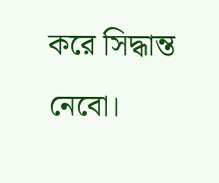করে সিদ্ধান্ত নেবো।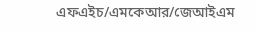এফএইচ/এমকেআর/জেআইএম